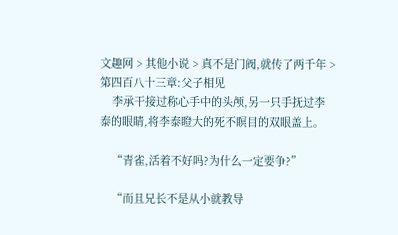文趣网 > 其他小说 > 真不是门阀,就传了两千年 > 第四百八十三章:父子相见
    李承干接过称心手中的头颅,另一只手抚过李泰的眼睛,将李泰瞪大的死不瞑目的双眼盖上。

    “青雀,活着不好吗?为什么一定要争?”

    “而且兄长不是从小就教导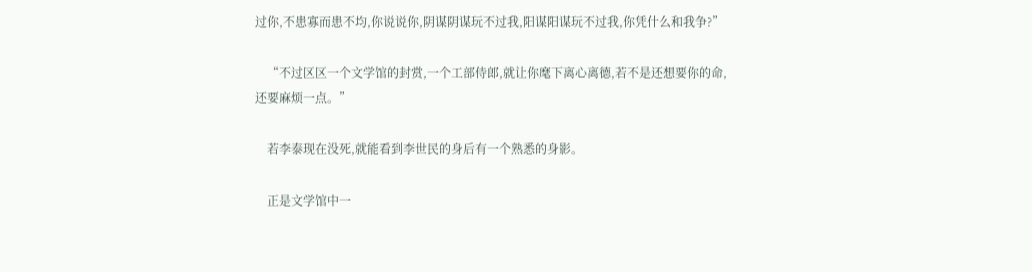过你,不患寡而患不均,你说说你,阴谋阴谋玩不过我,阳谋阳谋玩不过我,你凭什么和我争?”

    “不过区区一个文学馆的封赏,一个工部侍郎,就让你麾下离心离德,若不是还想要你的命,还要麻烦一点。”

    若李泰现在没死,就能看到李世民的身后有一个熟悉的身影。

    正是文学馆中一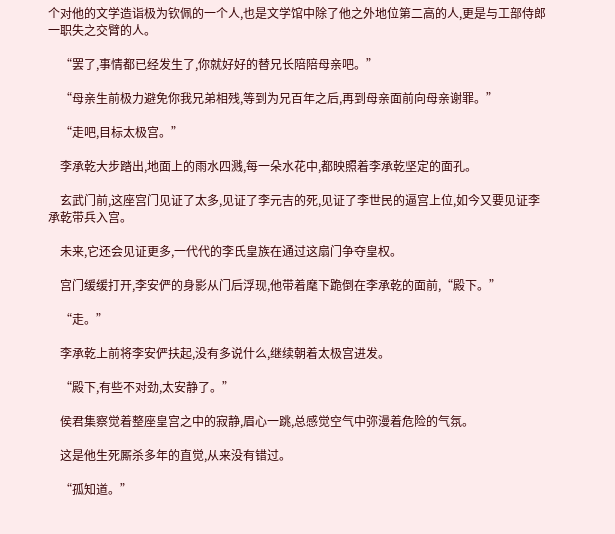个对他的文学造诣极为钦佩的一个人,也是文学馆中除了他之外地位第二高的人,更是与工部侍郎一职失之交臂的人。

    “罢了,事情都已经发生了,你就好好的替兄长陪陪母亲吧。”

    “母亲生前极力避免你我兄弟相残,等到为兄百年之后,再到母亲面前向母亲谢罪。”

    “走吧,目标太极宫。”

    李承乾大步踏出,地面上的雨水四溅,每一朵水花中,都映照着李承乾坚定的面孔。

    玄武门前,这座宫门见证了太多,见证了李元吉的死,见证了李世民的逼宫上位,如今又要见证李承乾带兵入宫。

    未来,它还会见证更多,一代代的李氏皇族在通过这扇门争夺皇权。

    宫门缓缓打开,李安俨的身影从门后浮现,他带着麾下跪倒在李承乾的面前,“殿下。”

    “走。”

    李承乾上前将李安俨扶起,没有多说什么,继续朝着太极宫进发。

    “殿下,有些不对劲,太安静了。”

    侯君集察觉着整座皇宫之中的寂静,眉心一跳,总感觉空气中弥漫着危险的气氛。

    这是他生死厮杀多年的直觉,从来没有错过。

    “孤知道。”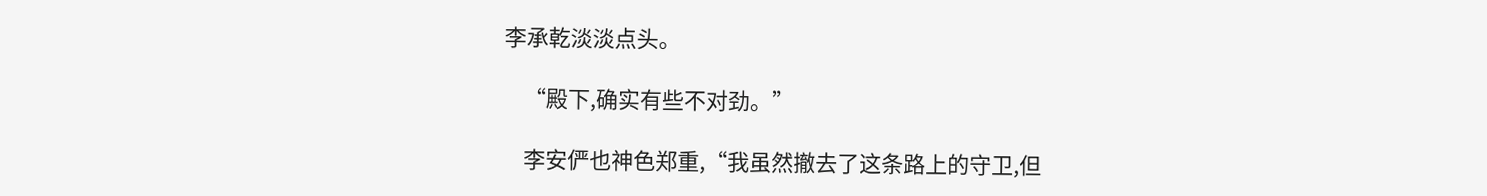李承乾淡淡点头。

    “殿下,确实有些不对劲。”

    李安俨也神色郑重,“我虽然撤去了这条路上的守卫,但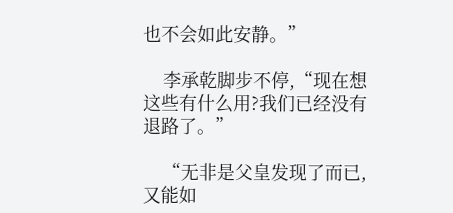也不会如此安静。”

    李承乾脚步不停,“现在想这些有什么用?我们已经没有退路了。”

    “无非是父皇发现了而已,又能如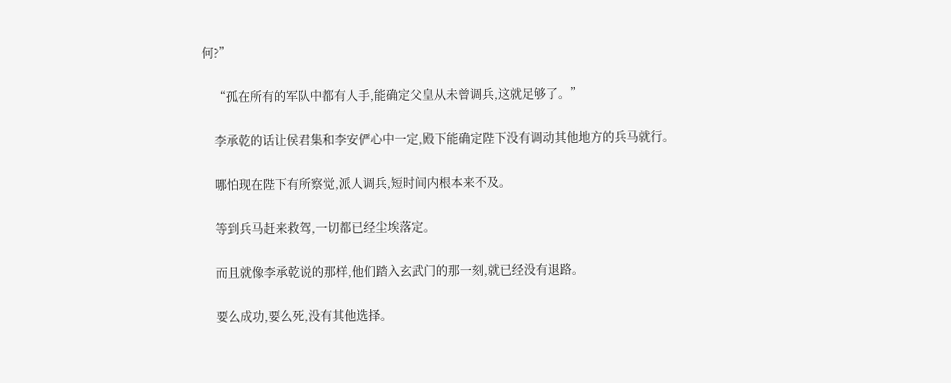何?”

    “孤在所有的军队中都有人手,能确定父皇从未曾调兵,这就足够了。”

    李承乾的话让侯君集和李安俨心中一定,殿下能确定陛下没有调动其他地方的兵马就行。

    哪怕现在陛下有所察觉,派人调兵,短时间内根本来不及。

    等到兵马赶来救驾,一切都已经尘埃落定。

    而且就像李承乾说的那样,他们踏入玄武门的那一刻,就已经没有退路。

    要么成功,要么死,没有其他选择。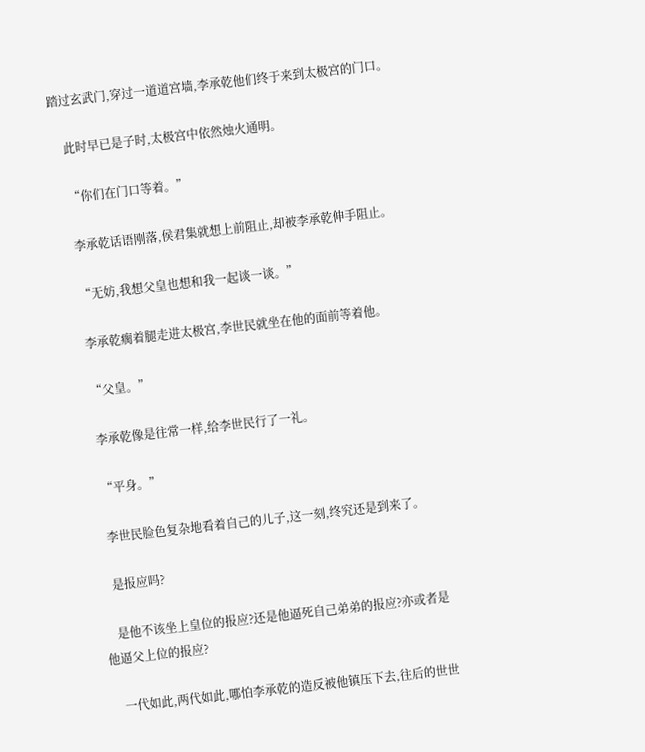踏过玄武门,穿过一道道宫墙,李承乾他们终于来到太极宫的门口。

    此时早已是子时,太极宫中依然烛火通明。

    “你们在门口等着。”

    李承乾话语刚落,侯君集就想上前阻止,却被李承乾伸手阻止。

    “无妨,我想父皇也想和我一起谈一谈。”

    李承乾瘸着腿走进太极宫,李世民就坐在他的面前等着他。

    “父皇。”

    李承乾像是往常一样,给李世民行了一礼。

    “平身。”

    李世民脸色复杂地看着自己的儿子,这一刻,终究还是到来了。

    是报应吗?

    是他不该坐上皇位的报应?还是他逼死自己弟弟的报应?亦或者是他逼父上位的报应?

    一代如此,两代如此,哪怕李承乾的造反被他镇压下去,往后的世世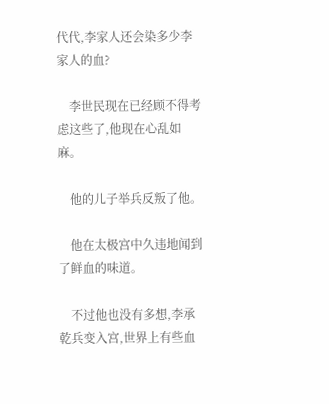代代,李家人还会染多少李家人的血?

    李世民现在已经顾不得考虑这些了,他现在心乱如麻。

    他的儿子举兵反叛了他。

    他在太极宫中久违地闻到了鲜血的味道。

    不过他也没有多想,李承乾兵变入宫,世界上有些血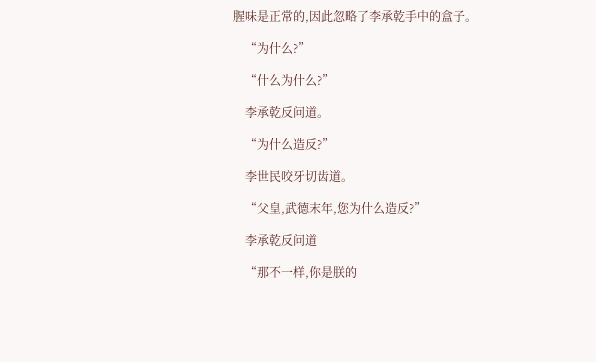腥味是正常的,因此忽略了李承乾手中的盒子。

    “为什么?”

    “什么为什么?”

    李承乾反问道。

    “为什么造反?”

    李世民咬牙切齿道。

    “父皇,武德末年,您为什么造反?”

    李承乾反问道

    “那不一样,你是朕的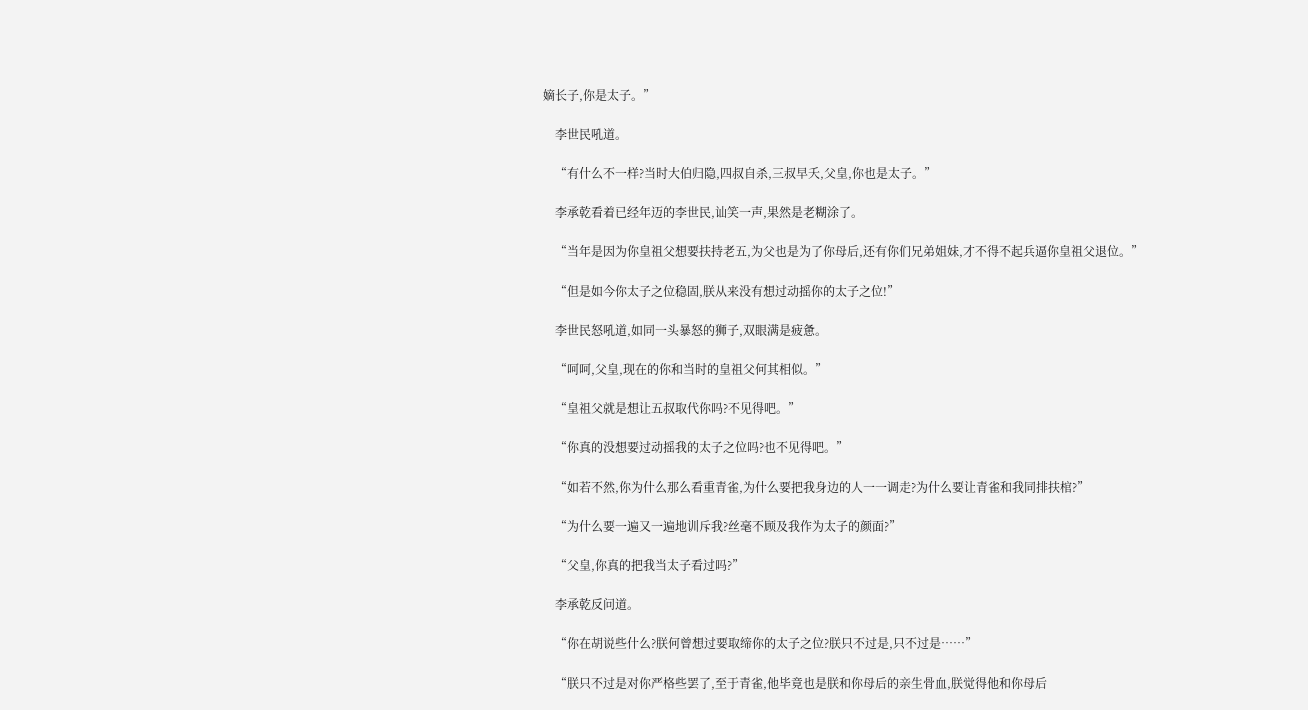嫡长子,你是太子。”

    李世民吼道。

    “有什么不一样?当时大伯归隐,四叔自杀,三叔早夭,父皇,你也是太子。”

    李承乾看着已经年迈的李世民,讪笑一声,果然是老糊涂了。

    “当年是因为你皇祖父想要扶持老五,为父也是为了你母后,还有你们兄弟姐妹,才不得不起兵逼你皇祖父退位。”

    “但是如今你太子之位稳固,朕从来没有想过动摇你的太子之位!”

    李世民怒吼道,如同一头暴怒的狮子,双眼满是疲惫。

    “呵呵,父皇,现在的你和当时的皇祖父何其相似。”

    “皇祖父就是想让五叔取代你吗?不见得吧。”

    “你真的没想要过动摇我的太子之位吗?也不见得吧。”

    “如若不然,你为什么那么看重青雀,为什么要把我身边的人一一调走?为什么要让青雀和我同排扶棺?”

    “为什么要一遍又一遍地训斥我?丝毫不顾及我作为太子的颜面?”

    “父皇,你真的把我当太子看过吗?”

    李承乾反问道。

    “你在胡说些什么?朕何曾想过要取缔你的太子之位?朕只不过是,只不过是……”

    “朕只不过是对你严格些罢了,至于青雀,他毕竟也是朕和你母后的亲生骨血,朕觉得他和你母后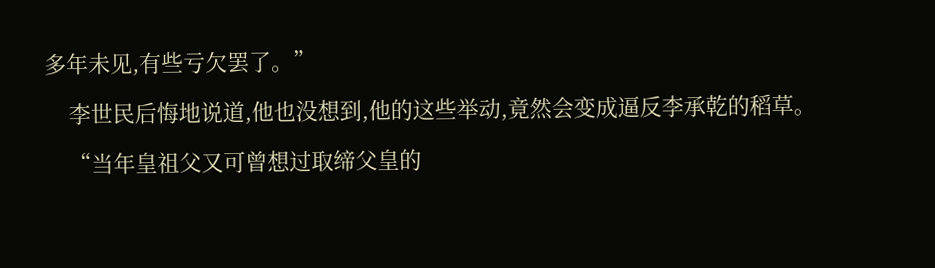多年未见,有些亏欠罢了。”

    李世民后悔地说道,他也没想到,他的这些举动,竟然会变成逼反李承乾的稻草。

    “当年皇祖父又可曾想过取缔父皇的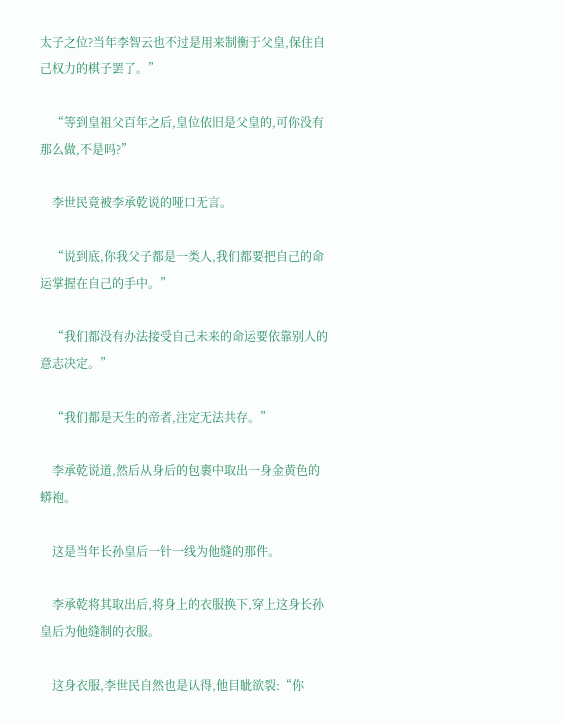太子之位?当年李智云也不过是用来制衡于父皇,保住自己权力的棋子罢了。”

    “等到皇祖父百年之后,皇位依旧是父皇的,可你没有那么做,不是吗?”

    李世民竟被李承乾说的哑口无言。

    “说到底,你我父子都是一类人,我们都要把自己的命运掌握在自己的手中。”

    “我们都没有办法接受自己未来的命运要依靠别人的意志决定。”

    “我们都是天生的帝者,注定无法共存。”

    李承乾说道,然后从身后的包裹中取出一身金黄色的蟒袍。

    这是当年长孙皇后一针一线为他缝的那件。

    李承乾将其取出后,将身上的衣服换下,穿上这身长孙皇后为他缝制的衣服。

    这身衣服,李世民自然也是认得,他目眦欲裂:“你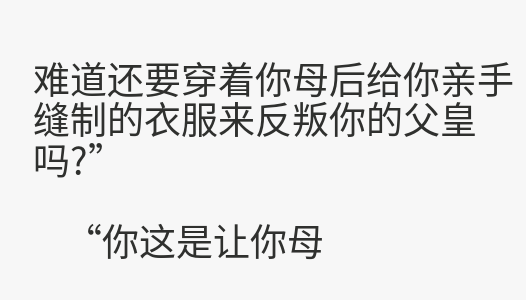难道还要穿着你母后给你亲手缝制的衣服来反叛你的父皇吗?”

    “你这是让你母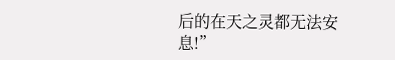后的在天之灵都无法安息!”